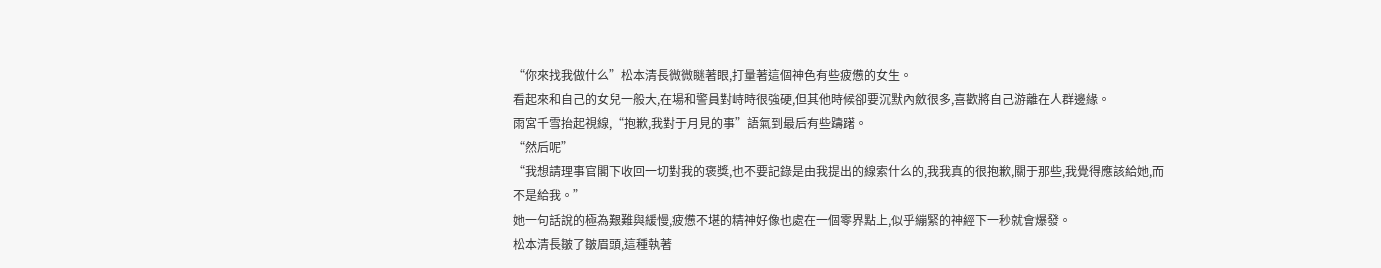“你來找我做什么”松本清長微微瞇著眼,打量著這個神色有些疲憊的女生。
看起來和自己的女兒一般大,在場和警員對峙時很強硬,但其他時候卻要沉默內斂很多,喜歡將自己游離在人群邊緣。
雨宮千雪抬起視線,“抱歉,我對于月見的事”語氣到最后有些躊躇。
“然后呢”
“我想請理事官閣下收回一切對我的褒獎,也不要記錄是由我提出的線索什么的,我我真的很抱歉,關于那些,我覺得應該給她,而不是給我。”
她一句話說的極為艱難與緩慢,疲憊不堪的精神好像也處在一個零界點上,似乎繃緊的神經下一秒就會爆發。
松本清長皺了皺眉頭,這種執著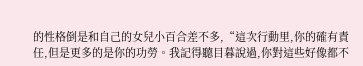的性格倒是和自己的女兒小百合差不多,“這次行動里,你的確有責任,但是更多的是你的功勞。我記得聽目暮說過,你對這些好像都不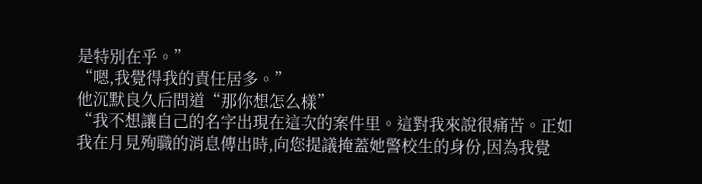是特別在乎。”
“嗯,我覺得我的責任居多。”
他沉默良久后問道“那你想怎么樣”
“我不想讓自己的名字出現在這次的案件里。這對我來說很痛苦。正如我在月見殉職的消息傳出時,向您提議掩蓋她警校生的身份,因為我覺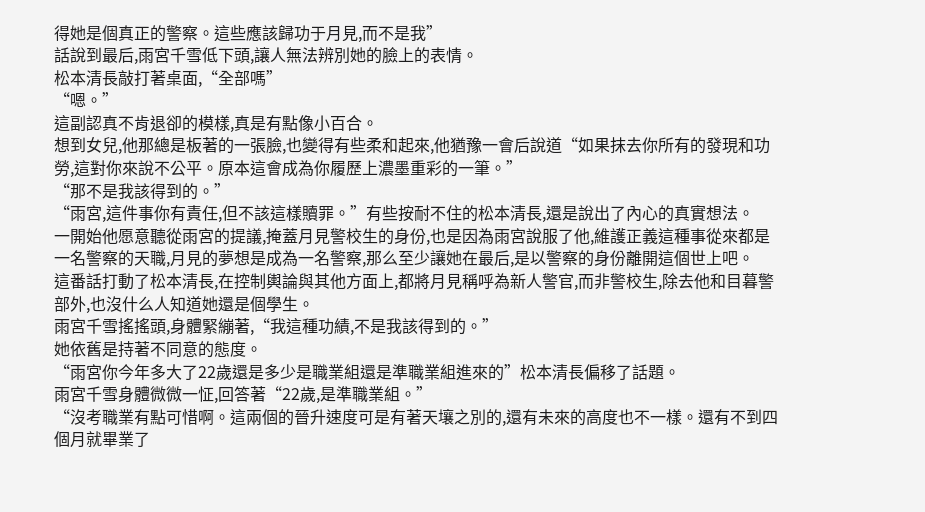得她是個真正的警察。這些應該歸功于月見,而不是我”
話說到最后,雨宮千雪低下頭,讓人無法辨別她的臉上的表情。
松本清長敲打著桌面,“全部嗎”
“嗯。”
這副認真不肯退卻的模樣,真是有點像小百合。
想到女兒,他那總是板著的一張臉,也變得有些柔和起來,他猶豫一會后說道“如果抹去你所有的發現和功勞,這對你來說不公平。原本這會成為你履歷上濃墨重彩的一筆。”
“那不是我該得到的。”
“雨宮,這件事你有責任,但不該這樣贖罪。”有些按耐不住的松本清長,還是說出了內心的真實想法。
一開始他愿意聽從雨宮的提議,掩蓋月見警校生的身份,也是因為雨宮說服了他,維護正義這種事從來都是一名警察的天職,月見的夢想是成為一名警察,那么至少讓她在最后,是以警察的身份離開這個世上吧。
這番話打動了松本清長,在控制輿論與其他方面上,都將月見稱呼為新人警官,而非警校生,除去他和目暮警部外,也沒什么人知道她還是個學生。
雨宮千雪搖搖頭,身體緊繃著,“我這種功績,不是我該得到的。”
她依舊是持著不同意的態度。
“雨宮你今年多大了22歲還是多少是職業組還是準職業組進來的”松本清長偏移了話題。
雨宮千雪身體微微一怔,回答著“22歲,是準職業組。”
“沒考職業有點可惜啊。這兩個的晉升速度可是有著天壤之別的,還有未來的高度也不一樣。還有不到四個月就畢業了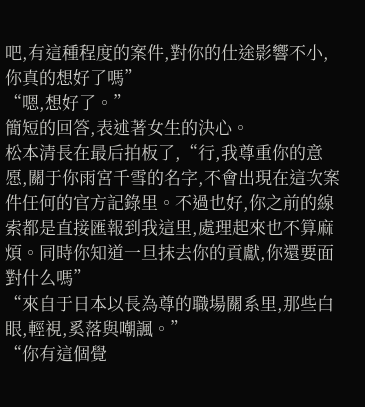吧,有這種程度的案件,對你的仕途影響不小,你真的想好了嗎”
“嗯,想好了。”
簡短的回答,表述著女生的決心。
松本清長在最后拍板了,“行,我尊重你的意愿,關于你雨宮千雪的名字,不會出現在這次案件任何的官方記錄里。不過也好,你之前的線索都是直接匯報到我這里,處理起來也不算麻煩。同時你知道一旦抹去你的貢獻,你還要面對什么嗎”
“來自于日本以長為尊的職場關系里,那些白眼,輕視,奚落與嘲諷。”
“你有這個覺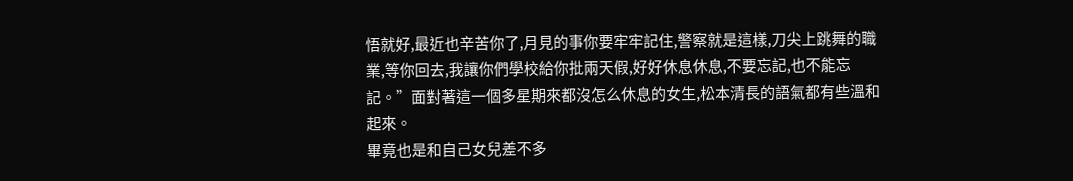悟就好,最近也辛苦你了,月見的事你要牢牢記住,警察就是這樣,刀尖上跳舞的職業,等你回去,我讓你們學校給你批兩天假,好好休息休息,不要忘記,也不能忘記。”面對著這一個多星期來都沒怎么休息的女生,松本清長的語氣都有些溫和起來。
畢竟也是和自己女兒差不多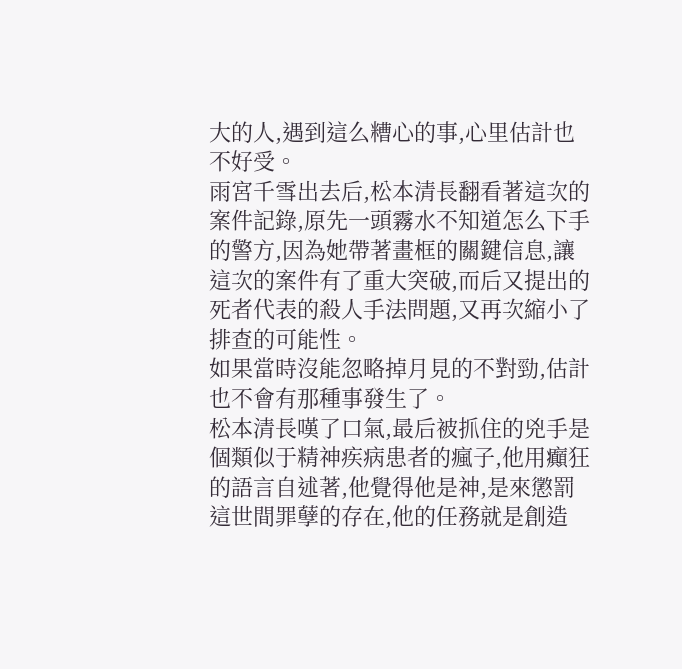大的人,遇到這么糟心的事,心里估計也不好受。
雨宮千雪出去后,松本清長翻看著這次的案件記錄,原先一頭霧水不知道怎么下手的警方,因為她帶著畫框的關鍵信息,讓這次的案件有了重大突破,而后又提出的死者代表的殺人手法問題,又再次縮小了排查的可能性。
如果當時沒能忽略掉月見的不對勁,估計也不會有那種事發生了。
松本清長嘆了口氣,最后被抓住的兇手是個類似于精神疾病患者的瘋子,他用癲狂的語言自述著,他覺得他是神,是來懲罰這世間罪孽的存在,他的任務就是創造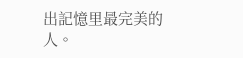出記憶里最完美的人。